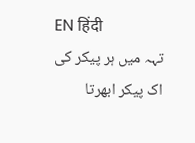EN हिंदी
تہہ میں ہر پیکر کی اک پیکر ابھرتا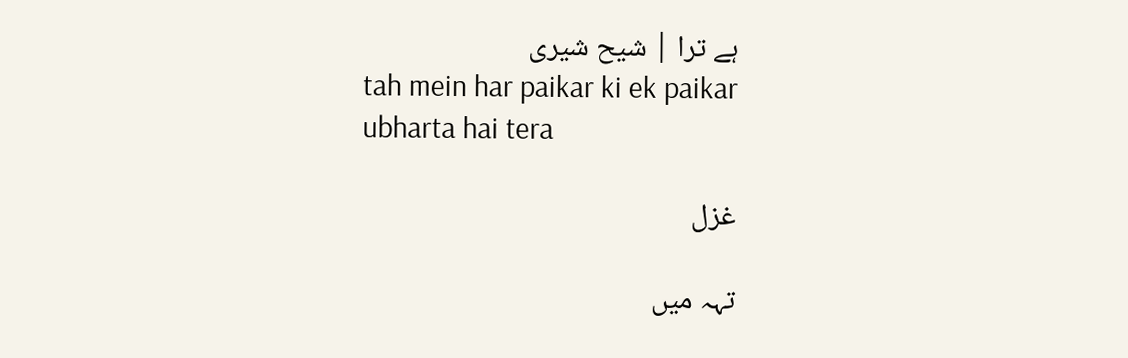ہے ترا | شیح شیری
tah mein har paikar ki ek paikar ubharta hai tera

غزل

تہہ میں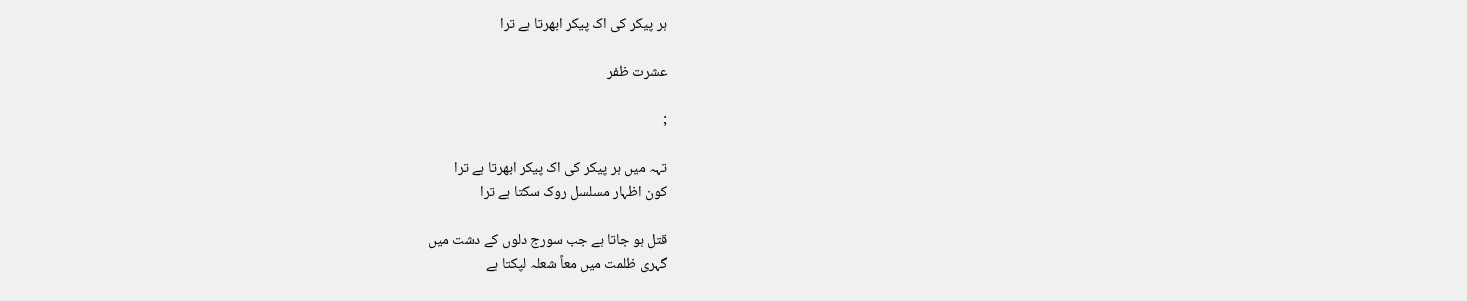ہر پیکر کی اک پیکر ابھرتا ہے ترا

عشرت ظفر

;

تہہ میں ہر پیکر کی اک پیکر ابھرتا ہے ترا
کون اظہار مسلسل روک سکتا ہے ترا

قتل ہو جاتا ہے جب سورج دلوں کے دشت میں
گہری ظلمت میں معاً شعلہ لپکتا ہے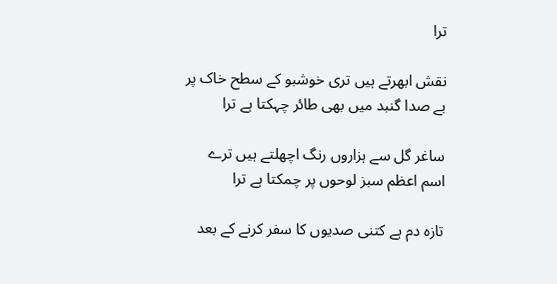ترا

نقش ابھرتے ہیں تری خوشبو کے سطح خاک پر
بے صدا گنبد میں بھی طائر چہکتا ہے ترا

ساغر گل سے ہزاروں رنگ اچھلتے ہیں ترے
اسم اعظم سبز لوحوں پر چمکتا ہے ترا

تازہ دم ہے کتنی صدیوں کا سفر کرنے کے بعد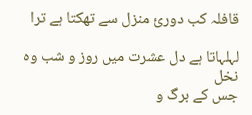قافلہ کب دورئ منزل سے تھکتا ہے ترا

لہلہاتا ہے دل عشرت میں روز و شب وہ نخل
جس کے برگ و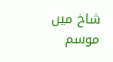شاخ میں موسم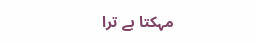مہکتا ہے ترا